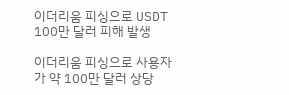이더리움 피싱으로 USDT 100만 달러 피해 발생

이더리움 피싱으로 사용자가 약 100만 달러 상당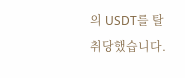의 USDT를 탈취당했습니다.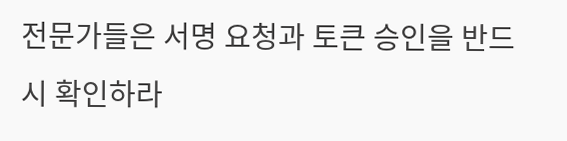전문가들은 서명 요청과 토큰 승인을 반드시 확인하라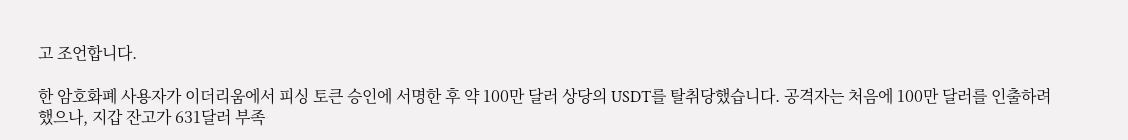고 조언합니다.

한 암호화폐 사용자가 이더리움에서 피싱 토큰 승인에 서명한 후 약 100만 달러 상당의 USDT를 탈취당했습니다. 공격자는 처음에 100만 달러를 인출하려 했으나, 지갑 잔고가 631달러 부족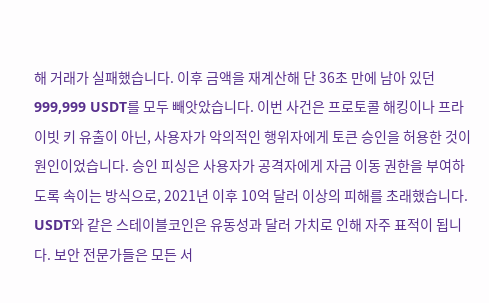해 거래가 실패했습니다. 이후 금액을 재계산해 단 36초 만에 남아 있던 999,999 USDT를 모두 빼앗았습니다. 이번 사건은 프로토콜 해킹이나 프라이빗 키 유출이 아닌, 사용자가 악의적인 행위자에게 토큰 승인을 허용한 것이 원인이었습니다. 승인 피싱은 사용자가 공격자에게 자금 이동 권한을 부여하도록 속이는 방식으로, 2021년 이후 10억 달러 이상의 피해를 초래했습니다. USDT와 같은 스테이블코인은 유동성과 달러 가치로 인해 자주 표적이 됩니다. 보안 전문가들은 모든 서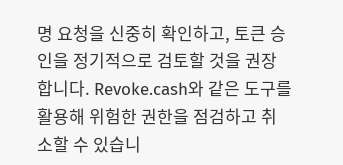명 요청을 신중히 확인하고, 토큰 승인을 정기적으로 검토할 것을 권장합니다. Revoke.cash와 같은 도구를 활용해 위험한 권한을 점검하고 취소할 수 있습니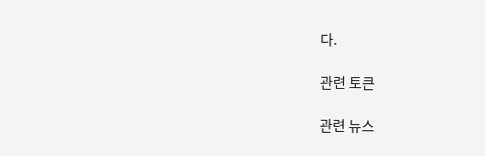다.

관련 토큰

관련 뉴스